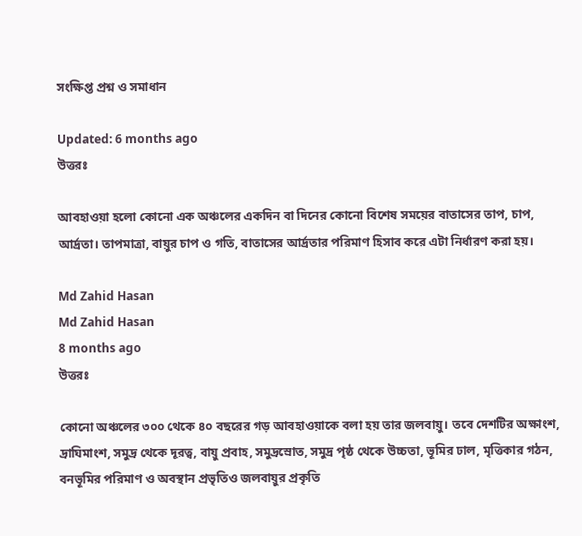সংক্ষিপ্ত প্রশ্ন ও সমাধান

Updated: 6 months ago
উত্তরঃ

আবহাওয়া হলো কোনো এক অঞ্চলের একদিন বা দিনের কোনো বিশেষ সময়ের বাতাসের তাপ, চাপ, আর্দ্রতা। তাপমাত্রা, বায়ুর চাপ ও গতি, বাতাসের আর্দ্রতার পরিমাণ হিসাব করে এটা নির্ধারণ করা হয়।

Md Zahid Hasan
Md Zahid Hasan
8 months ago
উত্তরঃ

কোনো অঞ্চলের ৩০০ থেকে ৪০ বছরের গড় আবহাওয়াকে বলা হয় তার জলবায়ু। তবে দেশটির অক্ষাংশ, দ্রাঘিমাংশ, সমুদ্র থেকে দূরত্ব, বায়ু প্রবাহ, সমুদ্রস্রোত, সমুদ্র পৃষ্ঠ থেকে উচ্চতা, ভূমির ঢাল, মৃত্তিকার গঠন, বনভূমির পরিমাণ ও অবস্থান প্রভৃতিও জলবায়ুর প্রকৃতি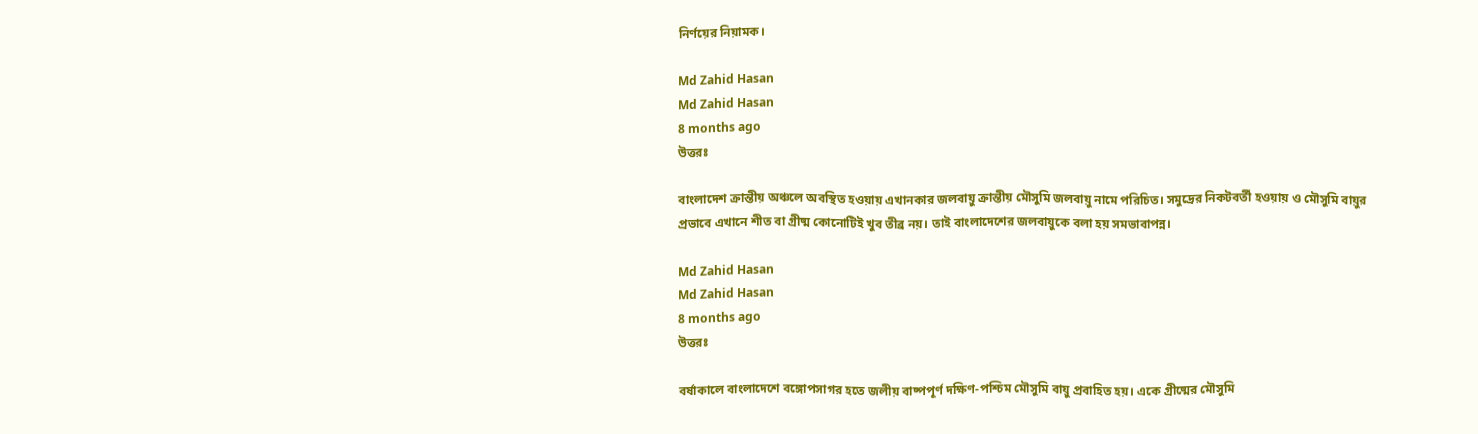নির্ণয়ের নিয়ামক।

Md Zahid Hasan
Md Zahid Hasan
8 months ago
উত্তরঃ

বাংলাদেশ ক্রান্তীয় অঞ্চলে অবস্থিত হওয়ায় এখানকার জলবায়ু ক্রান্তীয় মৌসুমি জলবায়ু নামে পরিচিত। সমুদ্রের নিকটবর্তী হওয়ায় ও মৌসুমি বায়ুর প্রভাবে এখানে শীত বা গ্রীষ্ম কোনোটিই খুব তীব্র নয়। তাই বাংলাদেশের জলবায়ুকে বলা হয় সমভাবাপন্ন।

Md Zahid Hasan
Md Zahid Hasan
8 months ago
উত্তরঃ

বর্ষাকালে বাংলাদেশে বঙ্গোপসাগর হতে জলীয় বাষ্পপূর্ণ দক্ষিণ-পশ্চিম মৌসুমি বায়ু প্রবাহিত হয়। একে গ্রীষ্মের মৌসুমি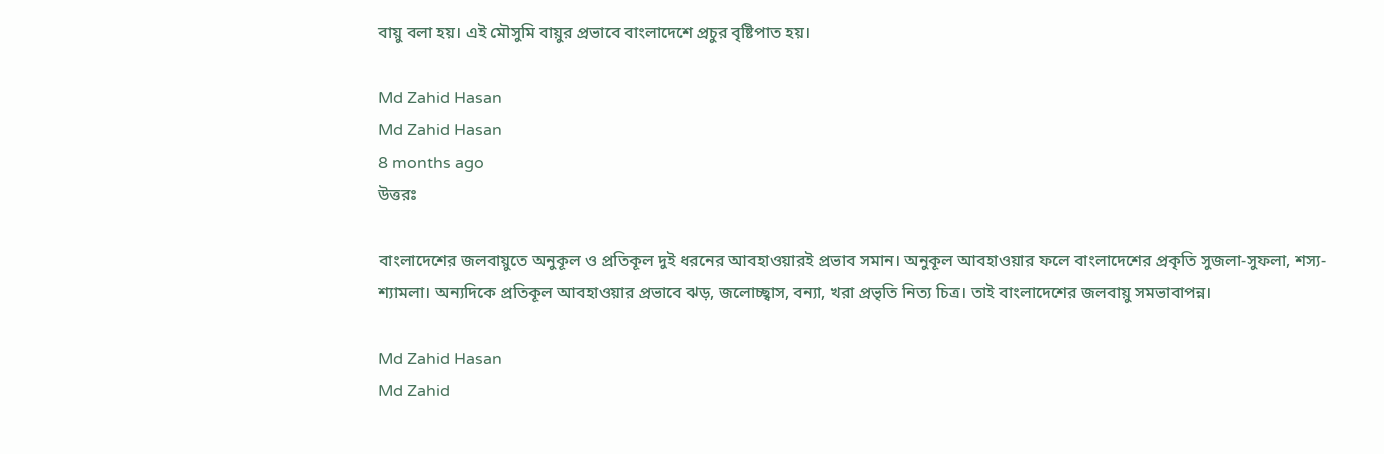বায়ু বলা হয়। এই মৌসুমি বায়ুর প্রভাবে বাংলাদেশে প্রচুর বৃষ্টিপাত হয়।

Md Zahid Hasan
Md Zahid Hasan
8 months ago
উত্তরঃ

বাংলাদেশের জলবায়ুতে অনুকূল ও প্রতিকূল দুই ধরনের আবহাওয়ারই প্রভাব সমান। অনুকূল আবহাওয়ার ফলে বাংলাদেশের প্রকৃতি সুজলা-সুফলা, শস্য-শ্যামলা। অন্যদিকে প্রতিকূল আবহাওয়ার প্রভাবে ঝড়, জলোচ্ছ্বাস, বন্যা, খরা প্রভৃতি নিত্য চিত্র। তাই বাংলাদেশের জলবায়ু সমভাবাপন্ন।

Md Zahid Hasan
Md Zahid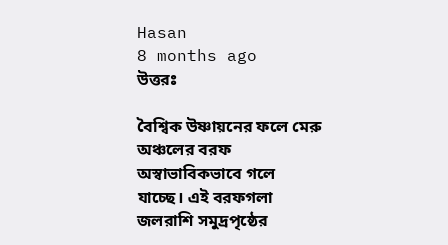Hasan
8 months ago
উত্তরঃ

বৈশ্বিক উষ্ণায়নের ফলে মেরু অঞ্চলের বরফ অস্বাভাবিকভাবে গলে যাচ্ছে। এই বরফগলা জলরাশি সমুদ্রপৃষ্ঠের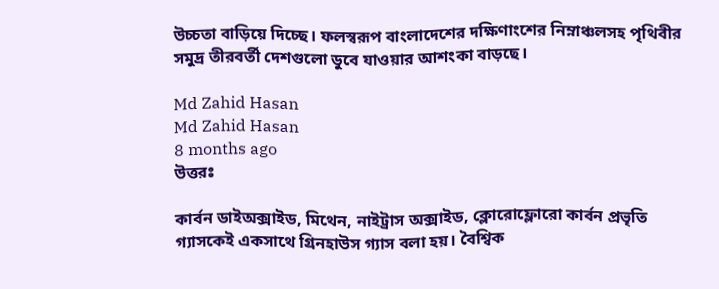উচ্চতা বাড়িয়ে দিচ্ছে। ফলস্বরূপ বাংলাদেশের দক্ষিণাংশের নিম্নাঞ্চলসহ পৃথিবীর সমুদ্র তীরবর্তী দেশগুলো ডুবে যাওয়ার আশংকা বাড়ছে।

Md Zahid Hasan
Md Zahid Hasan
8 months ago
উত্তরঃ

কার্বন ডাইঅক্সাইড, মিথেন, নাইট্রাস অক্সাইড, ক্লোরোফ্লোরো কার্বন প্রভৃতি গ্যাসকেই একসাথে গ্রিনহাউস গ্যাস বলা হয়। বৈশ্বিক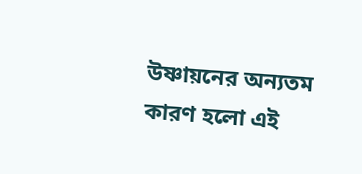উষ্ণায়নের অন্যতম কারণ হলো এই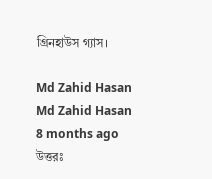গ্রিনহাউস গ্যাস।

Md Zahid Hasan
Md Zahid Hasan
8 months ago
উত্তরঃ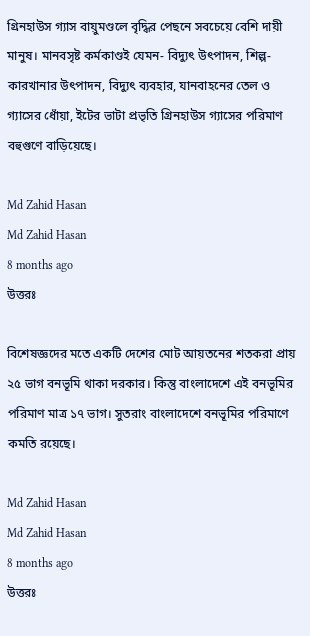গ্রিনহাউস গ্যাস বায়ুমণ্ডলে বৃদ্ধির পেছনে সবচেয়ে বেশি দায়ী মানুষ। মানবসৃষ্ট কর্মকাণ্ডই যেমন- বিদ্যুৎ উৎপাদন, শিল্প-কারখানার উৎপাদন, বিদ্যুৎ ব‍্যবহার, যানবাহনের তেল ও গ্যাসের ধোঁয়া, ইটের ভাটা প্রভৃতি গ্রিনহাউস গ্যাসের পরিমাণ বহুগুণে বাড়িয়েছে।

Md Zahid Hasan
Md Zahid Hasan
8 months ago
উত্তরঃ

বিশেষজ্ঞদের মতে একটি দেশের মোট আয়তনের শতকরা প্রায় ২৫ ভাগ বনভূমি থাকা দরকার। কিন্তু বাংলাদেশে এই বনভূমির পরিমাণ মাত্র ১৭ ভাগ। সুতরাং বাংলাদেশে বনভূমির পরিমাণে কমতি রয়েছে।

Md Zahid Hasan
Md Zahid Hasan
8 months ago
উত্তরঃ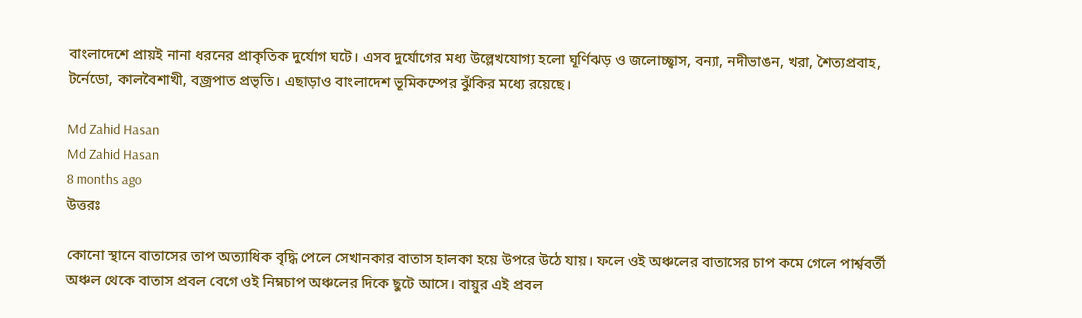বাংলাদেশে প্রায়ই নানা ধরনের প্রাকৃতিক দুর্যোগ ঘটে। এসব দুর্যোগের মধ্য উল্লেখযোগ্য হলো ঘূর্ণিঝড় ও জলোচ্ছ্বাস, বন্যা, নদীভাঙন, খরা, শৈত্যপ্রবাহ, টর্নেডো, কালবৈশাখী, বজ্রপাত প্রভৃতি। এছাড়াও বাংলাদেশ ভূমিকম্পের ঝুঁকির মধ্যে রয়েছে।

Md Zahid Hasan
Md Zahid Hasan
8 months ago
উত্তরঃ

কোনো স্থানে বাতাসের তাপ অত্যাধিক বৃদ্ধি পেলে সেখানকার বাতাস হালকা হয়ে উপরে উঠে যায়। ফলে ওই অঞ্চলের বাতাসের চাপ কমে গেলে পার্শ্ববর্তী অঞ্চল থেকে বাতাস প্রবল বেগে ওই নিম্নচাপ অঞ্চলের দিকে ছুটে আসে। বায়ুর এই প্রবল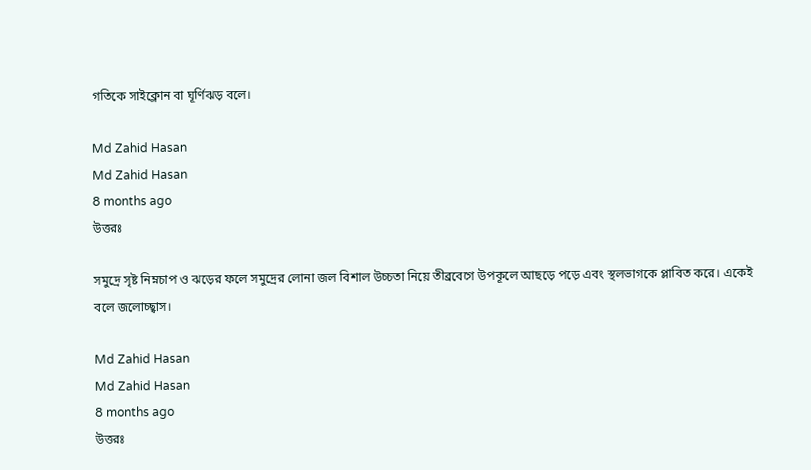গতিকে সাইক্লোন বা ঘূর্ণিঝড় বলে।

Md Zahid Hasan
Md Zahid Hasan
8 months ago
উত্তরঃ

সমুদ্রে সৃষ্ট নিম্নচাপ ও ঝড়ের ফলে সমুদ্রের লোনা জল বিশাল উচ্চতা নিয়ে তীব্রবেগে উপকূলে আছড়ে পড়ে এবং স্থলভাগকে প্লাবিত করে। একেই বলে জলোচ্ছ্বাস।

Md Zahid Hasan
Md Zahid Hasan
8 months ago
উত্তরঃ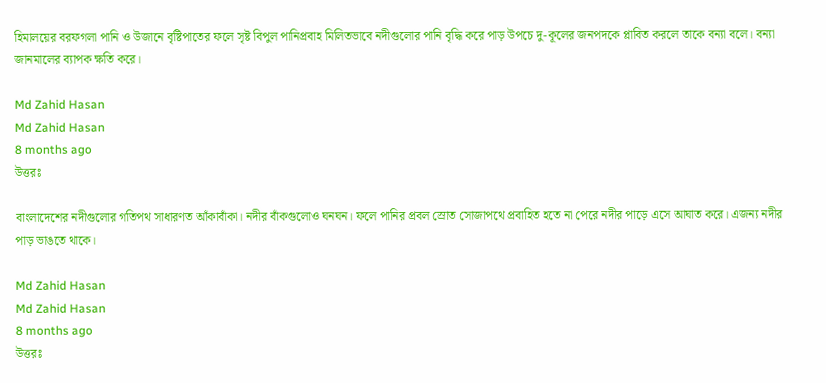হিমালয়ের বরফগলা পানি ও উজানে বৃষ্টিপাতের ফলে সৃষ্ট বিপুল পানিপ্রবাহ মিলিতভাবে নদীগুলোর পানি বৃদ্ধি করে পাড় উপচে দু-কূলের জনপদকে প্লাবিত করলে তাকে বন্যা বলে। বন্যা জানমালের ব্যাপক ক্ষতি করে।

Md Zahid Hasan
Md Zahid Hasan
8 months ago
উত্তরঃ

বাংলাদেশের নদীগুলোর গতিপথ সাধারণত আঁকাবাঁকা। নদীর বাঁকগুলোও ঘনঘন। ফলে পানির প্রবল স্রোত সোজাপথে প্রবাহিত হতে না পেরে নদীর পাড়ে এসে আঘাত করে। এজন্য নদীর পাড় ভাঙতে থাকে।

Md Zahid Hasan
Md Zahid Hasan
8 months ago
উত্তরঃ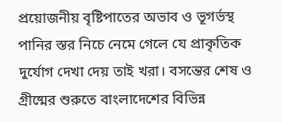প্রয়োজনীয় বৃষ্টিপাতের অভাব ও ভূগর্ভস্থ পানির স্তর নিচে নেমে গেলে যে প্রাকৃতিক দুর্যোগ দেখা দেয় তাই খরা। বসন্তের শেষ ও গ্রীষ্মের শুরুতে বাংলাদেশের বিভিন্ন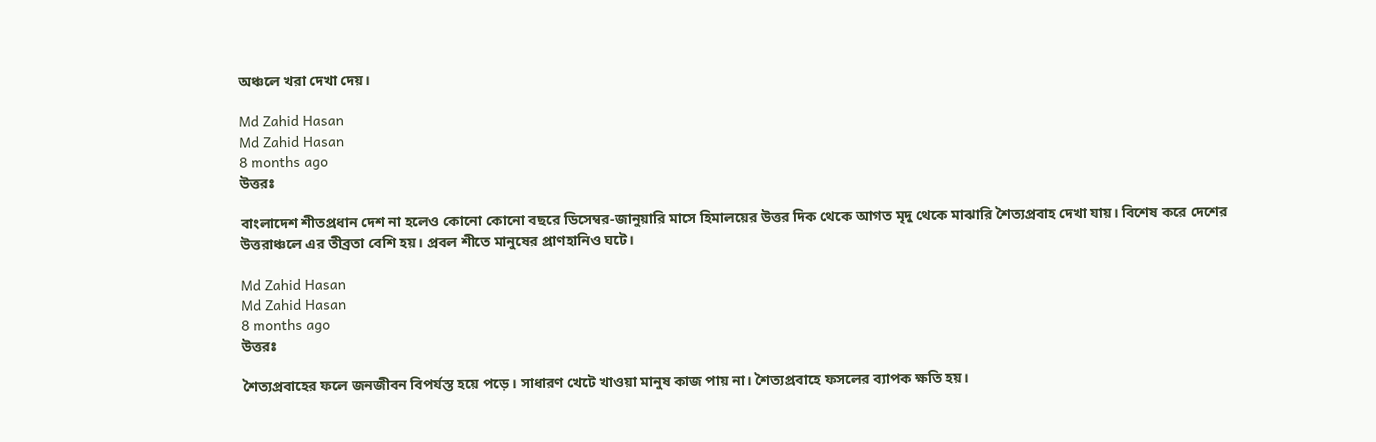অঞ্চলে খরা দেখা দেয়।

Md Zahid Hasan
Md Zahid Hasan
8 months ago
উত্তরঃ

বাংলাদেশ শীতপ্রধান দেশ না হলেও কোনো কোনো বছরে ডিসেম্বর-জানুয়ারি মাসে হিমালয়ের উত্তর দিক থেকে আগত মৃদু থেকে মাঝারি শৈত্যপ্রবাহ দেখা যায়। বিশেষ করে দেশের উত্তরাঞ্চলে এর তীব্রতা বেশি হয়। প্রবল শীতে মানুষের প্রাণহানিও ঘটে।

Md Zahid Hasan
Md Zahid Hasan
8 months ago
উত্তরঃ

শৈত্যপ্রবাহের ফলে জনজীবন বিপর্যস্ত হয়ে পড়ে। সাধারণ খেটে খাওয়া মানুষ কাজ পায় না। শৈত্যপ্রবাহে ফসলের ব্যাপক ক্ষতি হয়।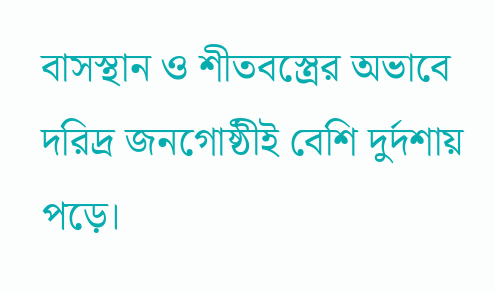বাসস্থান ও শীতবস্ত্রের অভাবে দরিদ্র জনগোষ্ঠীই বেশি দুর্দশায় পড়ে।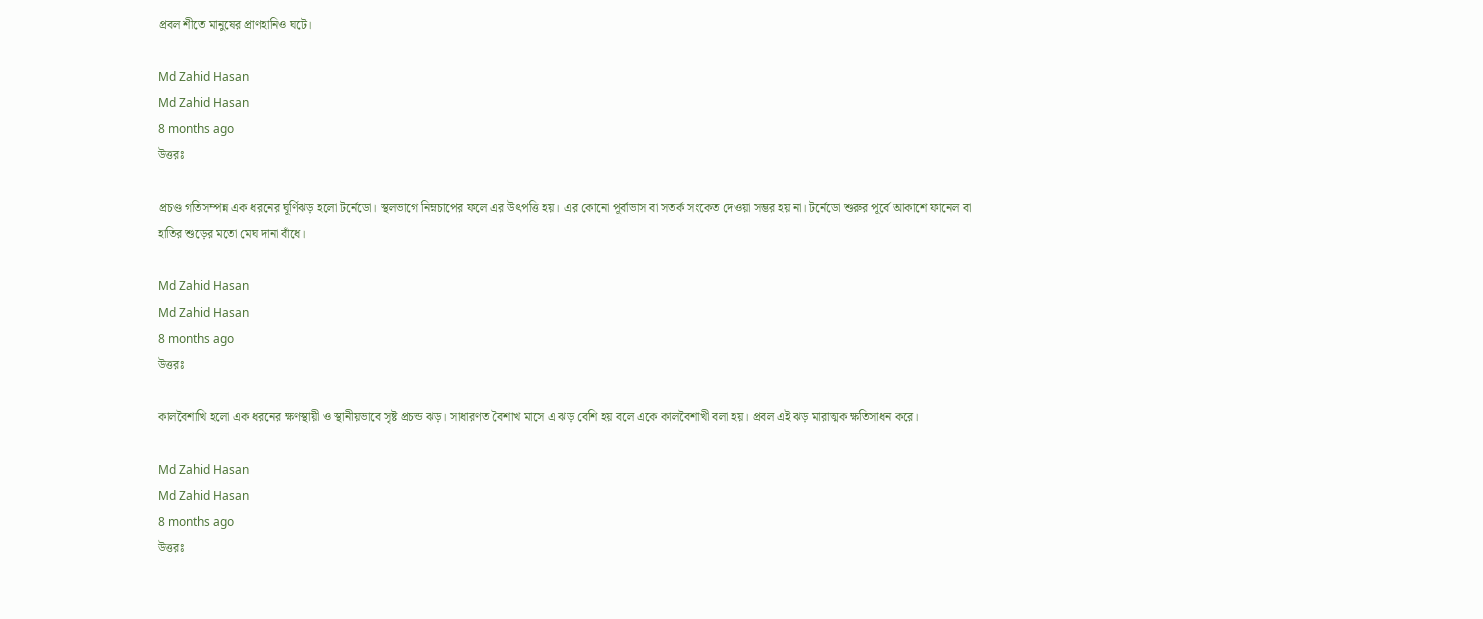প্রবল শীতে মানুষের প্রাণহানিও ঘটে।

Md Zahid Hasan
Md Zahid Hasan
8 months ago
উত্তরঃ

প্রচণ্ড গতিসম্পন্ন এক ধরনের ঘূর্ণিঝড় হলো টর্নেডো। স্থলভাগে নিম্নচাপের ফলে এর উৎপত্তি হয়। এর কোনো পূর্বাভাস বা সতর্ক সংকেত দেওয়া সম্ভর হয় না। টর্নেডো শুরুর পূর্বে আকাশে ফানেল বা হাতির শুড়ের মতো মেঘ দানা বাঁধে।

Md Zahid Hasan
Md Zahid Hasan
8 months ago
উত্তরঃ

কালবৈশাখি হলো এক ধরনের ক্ষণস্থায়ী ও স্থানীয়ভাবে সৃষ্ট প্রচন্ড ঝড়। সাধারণত বৈশাখ মাসে এ ঝড় বেশি হয় বলে একে কালবৈশাখী বলা হয়। প্রবল এই ঝড় মারাত্মক ক্ষতিসাধন করে।

Md Zahid Hasan
Md Zahid Hasan
8 months ago
উত্তরঃ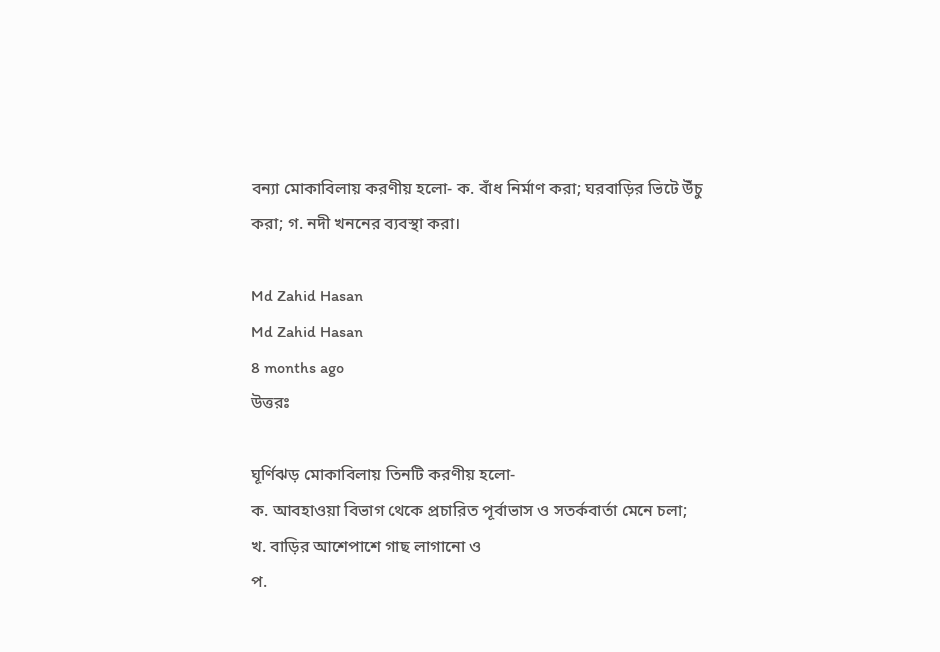বন্যা মোকাবিলায় করণীয় হলো- ক. বাঁধ নির্মাণ করা; ঘরবাড়ির ভিটে উঁচু করা; গ. নদী খননের ব্যবস্থা করা।

Md Zahid Hasan
Md Zahid Hasan
8 months ago
উত্তরঃ

ঘূর্ণিঝড় মোকাবিলায় তিনটি করণীয় হলো-
ক. আবহাওয়া বিভাগ থেকে প্রচারিত পূর্বাভাস ও সতর্কবার্তা মেনে চলা;
খ. বাড়ির আশেপাশে গাছ লাগানো ও
প.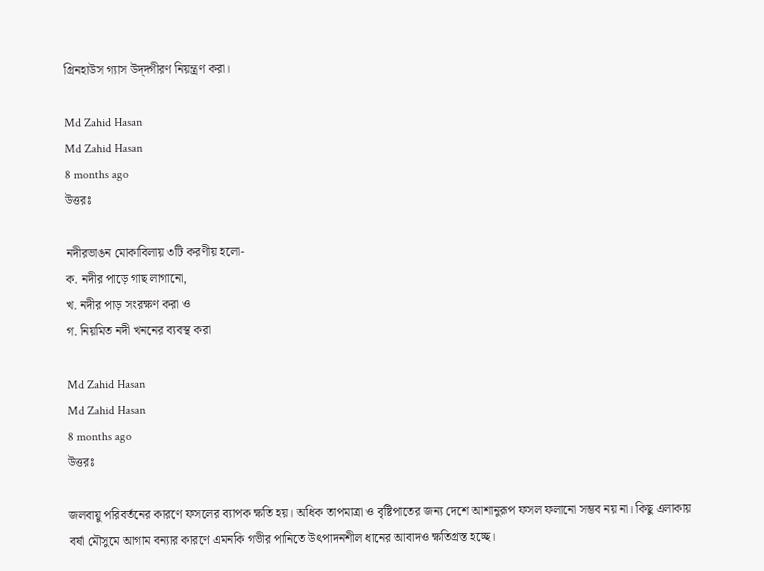গ্রিনহাউস গ্যাস উদ্‌দ্গীরণ নিয়ন্ত্রণ করা।

Md Zahid Hasan
Md Zahid Hasan
8 months ago
উত্তরঃ

নদীরভাঙন মোকাবিলায় ৩টি করণীয় হলো-
ক. নদীর পাড়ে গাছ লাগানো,
খ. নদীর পাড় সংরক্ষণ করা ও
গ. নিয়মিত নদী খননের ব্যবস্থ করা

Md Zahid Hasan
Md Zahid Hasan
8 months ago
উত্তরঃ

জলবায়ু পরিবর্তনের কারণে ফসলের ব্যাপক ক্ষতি হয়। অধিক তাপমাত্রা ও বৃষ্টিপাতের জন্য দেশে আশানুরূপ ফসল ফলানো সম্ভব নয় না। কিছু এলাকায় বর্ষা মৌসুমে আগাম বন্যার কারণে এমনকি গভীর পানিতে উৎপাদনশীল ধানের আবাদও ক্ষতিগ্রস্ত হচ্ছে।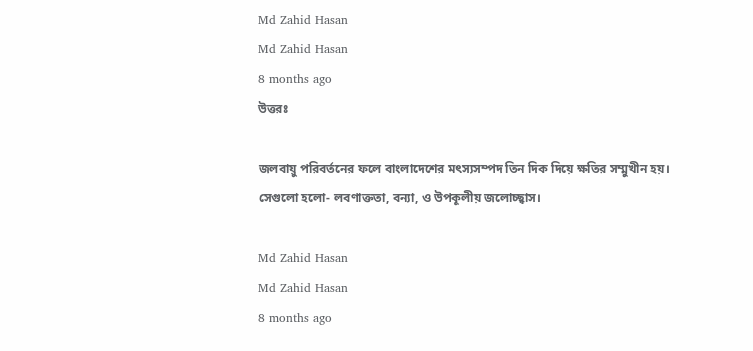Md Zahid Hasan
Md Zahid Hasan
8 months ago
উত্তরঃ

জলবায়ু পরিবর্তনের ফলে বাংলাদেশের মৎস্যসম্পদ তিন দিক দিয়ে ক্ষতির সম্মুখীন হয়। সেগুলো হলো- লবণাক্ততা, বন্যা, ও উপকূলীয় জলোচ্ছ্বাস।

Md Zahid Hasan
Md Zahid Hasan
8 months ago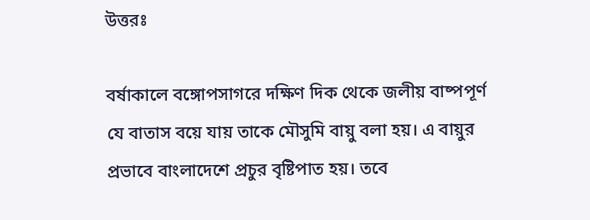উত্তরঃ

বর্ষাকালে বঙ্গোপসাগরে দক্ষিণ দিক থেকে জলীয় বাষ্পপূর্ণ যে বাতাস বয়ে যায় তাকে মৌসুমি বায়ু বলা হয়। এ বায়ুর প্রভাবে বাংলাদেশে প্রচুর বৃষ্টিপাত হয়। তবে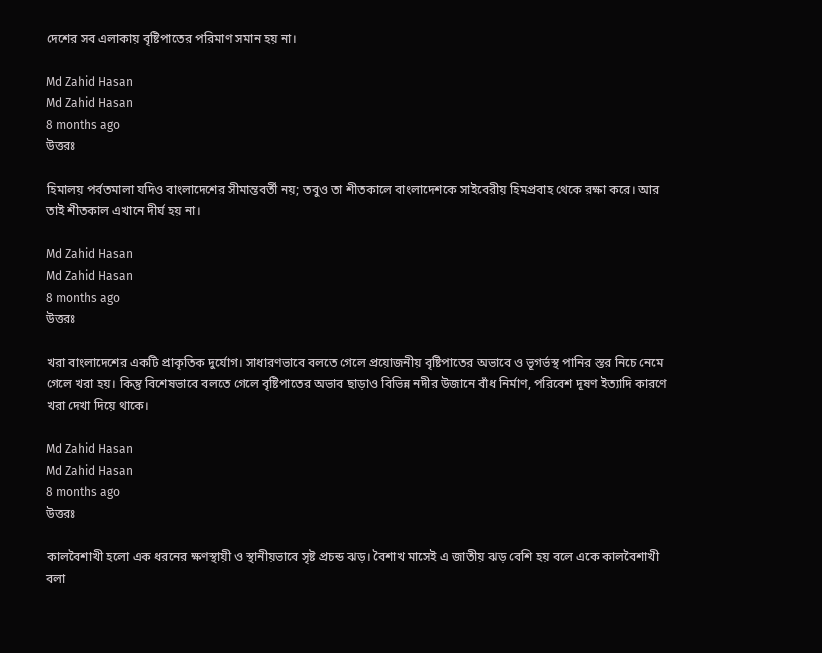দেশের সব এলাকায় বৃষ্টিপাতের পরিমাণ সমান হয় না।

Md Zahid Hasan
Md Zahid Hasan
8 months ago
উত্তরঃ

হিমালয় পর্বতমালা যদিও বাংলাদেশের সীমান্তবর্তী নয়; তবুও তা শীতকালে বাংলাদেশকে সাইবেরীয় হিমপ্রবাহ থেকে রক্ষা করে। আর তাই শীতকাল এখানে দীর্ঘ হয় না।

Md Zahid Hasan
Md Zahid Hasan
8 months ago
উত্তরঃ

খরা বাংলাদেশের একটি প্রাকৃতিক দুর্যোগ। সাধারণভাবে বলতে গেলে প্রয়োজনীয় বৃষ্টিপাতের অভাবে ও ভূগর্ভস্থ পানির স্তর নিচে নেমে গেলে খরা হয়। কিন্তু বিশেষভাবে বলতে গেলে বৃষ্টিপাতের অভাব ছাড়াও বিভিন্ন নদীর উজানে বাঁধ নির্মাণ, পরিবেশ দূষণ ইত্যাদি কারণে খরা দেখা দিয়ে থাকে।

Md Zahid Hasan
Md Zahid Hasan
8 months ago
উত্তরঃ

কালবৈশাখী হলো এক ধরনের ক্ষণস্থায়ী ও স্থানীয়ভাবে সৃষ্ট প্রচন্ড ঝড়। বৈশাখ মাসেই এ জাতীয় ঝড় বেশি হয় বলে একে কালবৈশাখী বলা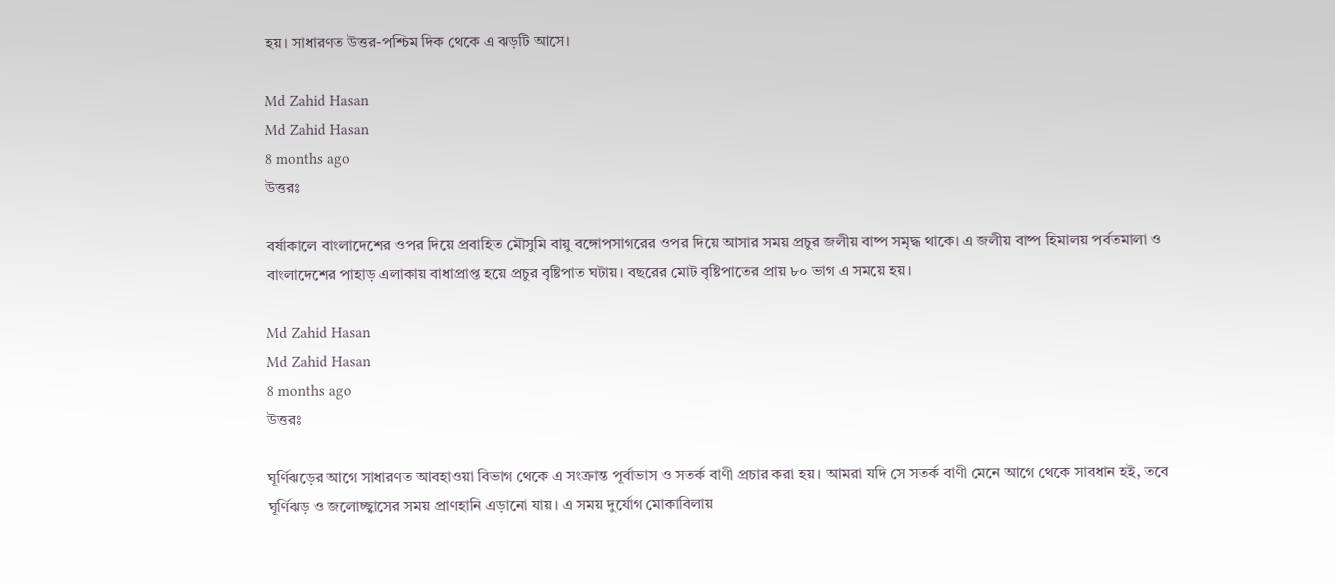হয়। সাধারণত উত্তর-পশ্চিম দিক থেকে এ ঝড়টি আসে।

Md Zahid Hasan
Md Zahid Hasan
8 months ago
উত্তরঃ

বর্ষাকালে বাংলাদেশের ওপর দিয়ে প্রবাহিত মৌসুমি বায়ু বঙ্গোপসাগরের ওপর দিয়ে আসার সময় প্রচুর জলীয় বাষ্প সমৃদ্ধ থাকে। এ জলীয় বাষ্প হিমালয় পর্বতমালা ও বাংলাদেশের পাহাড় এলাকায় বাধাপ্রাপ্ত হয়ে প্রচুর বৃষ্টিপাত ঘটায়। বছরের মোট বৃষ্টিপাতের প্রায় ৮০ ভাগ এ সময়ে হয়।

Md Zahid Hasan
Md Zahid Hasan
8 months ago
উত্তরঃ

ঘূর্ণিঝড়ের আগে সাধারণত আবহাওয়া বিভাগ থেকে এ সংক্রান্ত পূর্বাভাস ও সতর্ক বাণী প্রচার করা হয়। আমরা যদি সে সতর্ক বাণী মেনে আগে থেকে সাবধান হই, তবে ঘূর্ণিঝড় ও জলোচ্ছ্বাসের সময় প্রাণহানি এড়ানো যায়। এ সময় দুর্যোগ মোকাবিলায়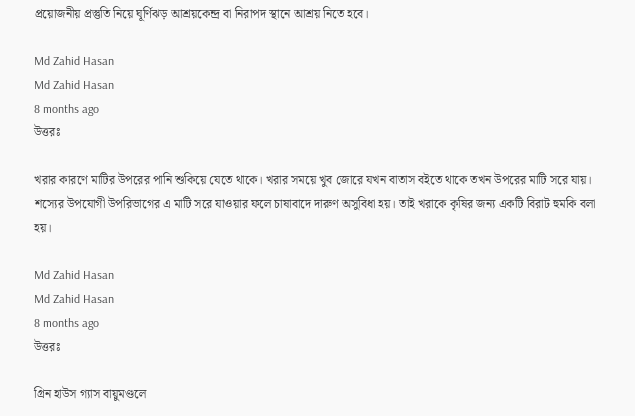প্রয়োজনীয় প্রস্তুতি নিয়ে ঘূর্ণিঝড় আশ্রয়কেন্দ্র বা নিরাপদ স্থানে আশ্রয় নিতে হবে।

Md Zahid Hasan
Md Zahid Hasan
8 months ago
উত্তরঃ

খরার কারণে মাটির উপরের পানি শুকিয়ে যেতে থাকে। খরার সময়ে খুব জোরে যখন বাতাস বইতে থাকে তখন উপরের মাটি সরে যায়। শস্যের উপযোগী উপরিভাগের এ মাটি সরে যাওয়ার ফলে চাষাবাদে দারুণ অসুবিধা হয়। তাই খরাকে কৃষির জন্য একটি বিরাট হুমকি বলা হয়।

Md Zahid Hasan
Md Zahid Hasan
8 months ago
উত্তরঃ

গ্রিন হাউস গ্যাস বায়ুমণ্ডলে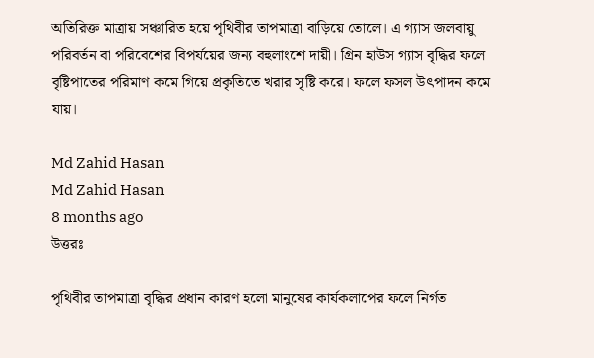অতিরিক্ত মাত্রায় সঞ্চারিত হয়ে পৃথিবীর তাপমাত্রা বাড়িয়ে তোলে। এ গ্যাস জলবায়ু পরিবর্তন বা পরিবেশের বিপর্যয়ের জন্য বহুলাংশে দায়ী। গ্রিন হাউস গ্যাস বৃদ্ধির ফলে বৃষ্টিপাতের পরিমাণ কমে গিয়ে প্রকৃতিতে খরার সৃষ্টি করে। ফলে ফসল উৎপাদন কমে যায়।

Md Zahid Hasan
Md Zahid Hasan
8 months ago
উত্তরঃ

পৃথিবীর তাপমাত্রা বৃদ্ধির প্রধান কারণ হলো মানুষের কার্যকলাপের ফলে নির্গত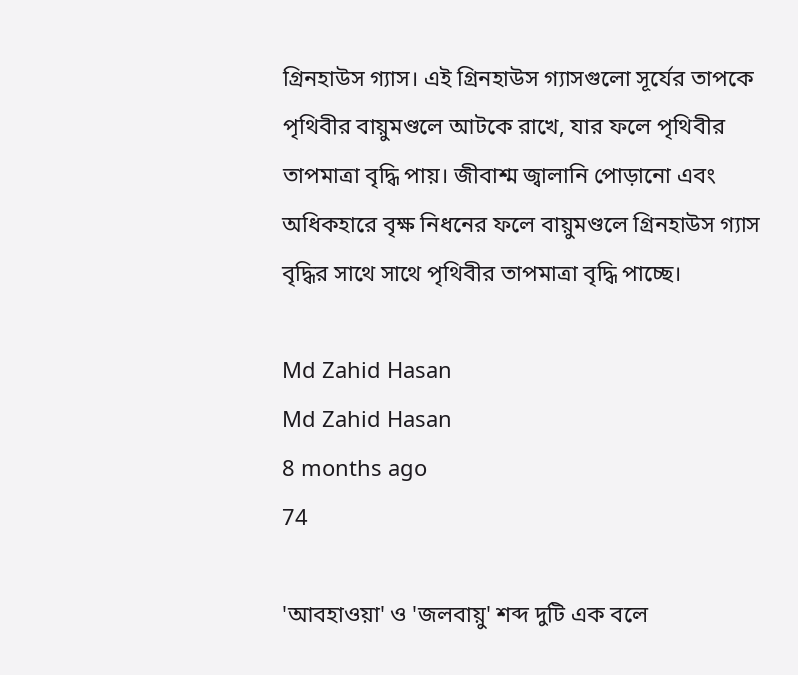গ্রিনহাউস গ্যাস। এই গ্রিনহাউস গ্যাসগুলো সূর্যের তাপকে পৃথিবীর বায়ুমণ্ডলে আটকে রাখে, যার ফলে পৃথিবীর তাপমাত্রা বৃদ্ধি পায়। জীবাশ্ম জ্বালানি পোড়ানো এবং অধিকহারে বৃক্ষ নিধনের ফলে বায়ুমণ্ডলে গ্রিনহাউস গ্যাস বৃদ্ধির সাথে সাথে পৃথিবীর তাপমাত্রা বৃদ্ধি পাচ্ছে।

Md Zahid Hasan
Md Zahid Hasan
8 months ago
74

'আবহাওয়া' ও 'জলবায়ু' শব্দ দুটি এক বলে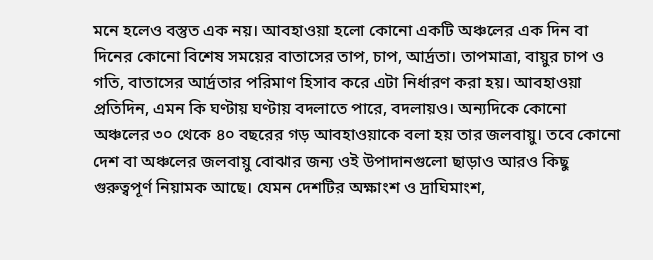মনে হলেও বস্তুত এক নয়। আবহাওয়া হলো কোনো একটি অঞ্চলের এক দিন বা দিনের কোনো বিশেষ সময়ের বাতাসের তাপ, চাপ, আর্দ্রতা। তাপমাত্রা, বায়ুর চাপ ও গতি, বাতাসের আর্দ্রতার পরিমাণ হিসাব করে এটা নির্ধারণ করা হয়। আবহাওয়া প্রতিদিন, এমন কি ঘণ্টায় ঘণ্টায় বদলাতে পারে, বদলায়ও। অন্যদিকে কোনো অঞ্চলের ৩০ থেকে ৪০ বছরের গড় আবহাওয়াকে বলা হয় তার জলবায়ু। তবে কোনো দেশ বা অঞ্চলের জলবায়ু বোঝার জন্য ওই উপাদানগুলো ছাড়াও আরও কিছু গুরুত্বপূর্ণ নিয়ামক আছে। যেমন দেশটির অক্ষাংশ ও দ্রাঘিমাংশ,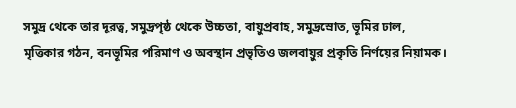সমুদ্র থেকে তার দূরত্ব, সমুদ্রপৃষ্ঠ থেকে উচ্চতা, বায়ুপ্রবাহ, সমুদ্রস্রোত, ভূমির ঢাল, মৃত্তিকার গঠন, বনভূমির পরিমাণ ও অবস্থান প্রভৃতিও জলবায়ুর প্রকৃতি নির্ণয়ের নিয়ামক।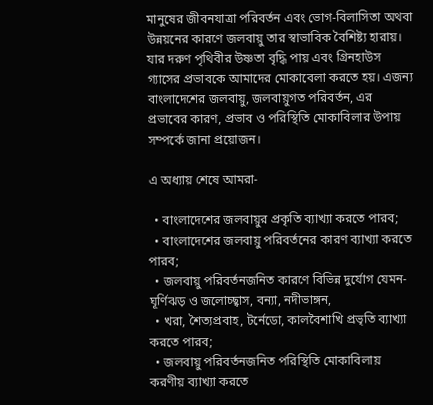মানুষের জীবনযাত্রা পরিবর্তন এবং ভোগ-বিলাসিতা অথবা উন্নয়নের কারণে জলবায়ু তার স্বাভাবিক বৈশিষ্ট্য হারায়। যার দরুণ পৃথিবীর উষ্ণতা বৃদ্ধি পায় এবং গ্রিনহাউস গ্যাসের প্রভাবকে আমাদের মোকাবেলা করতে হয়। এজন্য বাংলাদেশের জলবায়ু, জলবায়ুগত পরিবর্তন, এর প্রভাবের কারণ, প্রভাব ও পরিস্থিতি মোকাবিলার উপায় সম্পর্কে জানা প্রয়োজন।

এ অধ্যায় শেষে আমরা-

  • বাংলাদেশের জলবায়ুর প্রকৃতি ব্যাখ্যা করতে পারব;
  • বাংলাদেশের জলবায়ু পরিবর্তনের কারণ ব্যাখ্যা করতে পারব;
  • জলবায়ু পরিবর্তনজনিত কারণে বিভিন্ন দুর্যোগ যেমন- ঘূর্ণিঝড় ও জলোচ্ছ্বাস, বন্যা, নদীভাঙ্গন,
  • খরা, শৈত্যপ্রবাহ, টর্নেডো, কালবৈশাখি প্রভৃতি ব্যাখ্যা করতে পারব;
  • জলবায়ু পরিবর্তনজনিত পরিস্থিতি মোকাবিলায় করণীয় ব্যাখ্যা করতে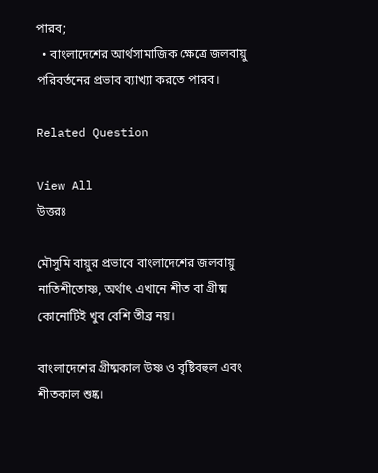পারব;
  • বাংলাদেশের আর্থসামাজিক ক্ষেত্রে জলবায়ু পরিবর্তনের প্রভাব ব্যাখ্যা করতে পারব।

Related Question

View All
উত্তরঃ

মৌসুমি বায়ুর প্রভাবে বাংলাদেশের জলবায়ু নাতিশীতোষ্ণ, অর্থাৎ এখানে শীত বা গ্রীষ্ম কোনোটিই খুব বেশি তীব্র নয়।

বাংলাদেশের গ্রীষ্মকাল উষ্ণ ও বৃষ্টিবহুল এবং শীতকাল শুষ্ক।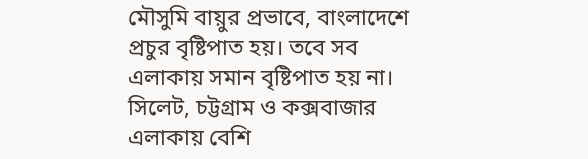মৌসুমি বায়ুর প্রভাবে, বাংলাদেশে প্রচুর বৃষ্টিপাত হয়। তবে সব এলাকায় সমান বৃষ্টিপাত হয় না। সিলেট, চট্টগ্রাম ও কক্সবাজার এলাকায় বেশি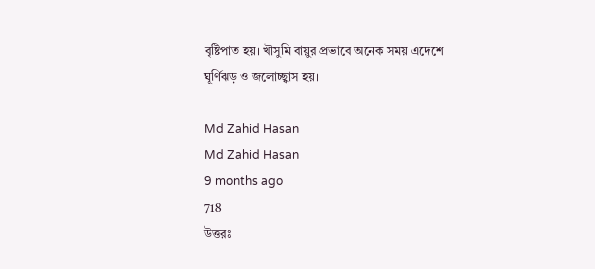বৃষ্টিপাত হয়। খৗসুমি বায়ুর প্রভাবে অনেক সময় এদেশে ঘূর্ণিঝড় ও জলোচ্ছ্বাস হয়।

Md Zahid Hasan
Md Zahid Hasan
9 months ago
718
উত্তরঃ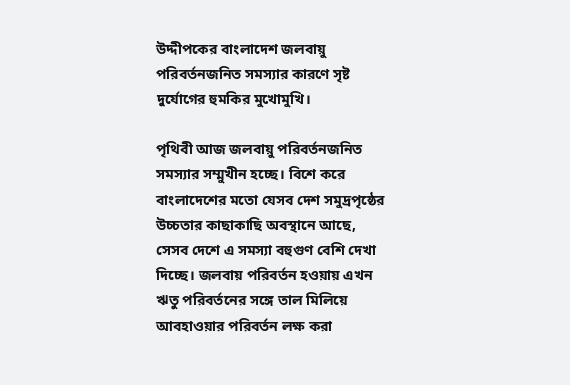উদ্দীপকের বাংলাদেশ জলবায়ু পরিবর্তনজনিত সমস্যার কারণে সৃষ্ট দুর্যোগের হুমকির মুখোমুখি।

পৃথিবী আজ জলবায়ু পরিবর্তনজনিত সমস্যার সম্মুখীন হচ্ছে। বিশে করে বাংলাদেশের মতো যেসব দেশ সমুদ্রপৃষ্ঠের উচ্চতার কাছাকাছি অবস্থানে আছে, সেসব দেশে এ সমস্যা বহুগুণ বেশি দেখা দিচ্ছে। জলবায় পরিবর্তন হওয়ায় এখন ঋতু পরিবর্তনের সঙ্গে তাল মিলিয়ে আবহাওয়ার পরিবর্তন লক্ষ করা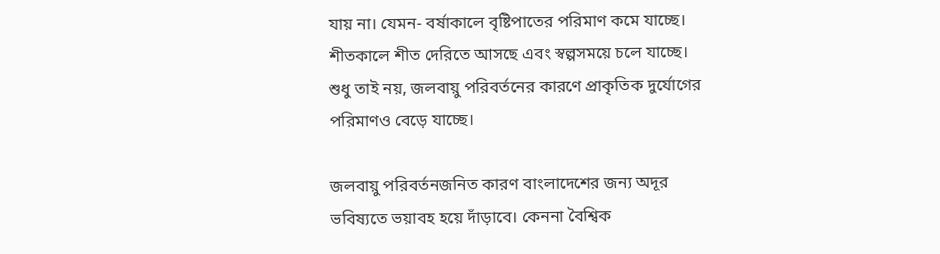যায় না। যেমন- বর্ষাকালে বৃষ্টিপাতের পরিমাণ কমে যাচ্ছে। শীতকালে শীত দেরিতে আসছে এবং স্বল্পসময়ে চলে যাচ্ছে। শুধু তাই নয়, জলবায়ু পরিবর্তনের কারণে প্রাকৃতিক দুর্যোগের পরিমাণও বেড়ে যাচ্ছে।

জলবায়ু পরিবর্তনজনিত কারণ বাংলাদেশের জন্য অদূর ভবিষ্যতে ভয়াবহ হয়ে দাঁড়াবে। কেননা বৈশ্বিক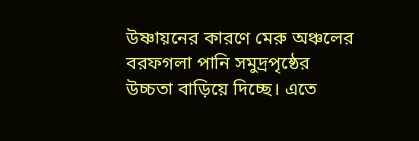উষ্ণায়নের কারণে মেরু অঞ্চলের বরফগলা পানি সমুদ্রপৃষ্ঠের উচ্চতা বাড়িয়ে দিচ্ছে। এতে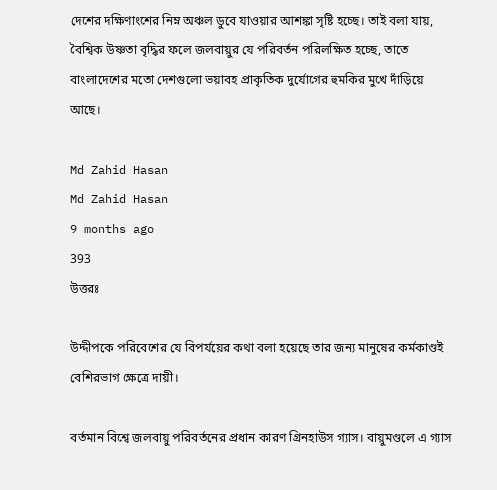দেশের দক্ষিণাংশের নিম্ন অঞ্চল ডুবে যাওয়ার আশঙ্কা সৃষ্টি হচ্ছে। তাই বলা যায়, বৈশ্বিক উষ্ণতা বৃদ্ধির ফলে জলবায়ুর যে পরিবর্তন পরিলক্ষিত হচ্ছে, তাতে বাংলাদেশের মতো দেশগুলো ভয়াবহ প্রাকৃতিক দুর্যোগের হুমকির মুখে দাঁড়িয়ে আছে।

Md Zahid Hasan
Md Zahid Hasan
9 months ago
393
উত্তরঃ

উদ্দীপকে পরিবেশের যে বিপর্যয়ের কথা বলা হয়েছে তার জন্য মানুষের কর্মকাণ্ডই বেশিরভাগ ক্ষেত্রে দায়ী।

বর্তমান বিশ্বে জলবায়ু পরিবর্তনের প্রধান কারণ গ্রিনহাউস গ্যাস। বায়ুমণ্ডলে এ গ্যাস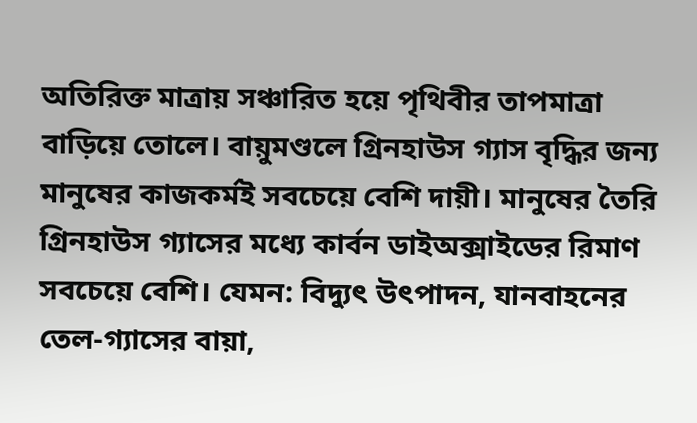অতিরিক্ত মাত্রায় সঞ্চারিত হয়ে পৃথিবীর তাপমাত্রা বাড়িয়ে তোলে। বায়ুমণ্ডলে গ্রিনহাউস গ্যাস বৃদ্ধির জন্য মানুষের কাজকর্মই সবচেয়ে বেশি দায়ী। মানুষের তৈরি গ্রিনহাউস গ্যাসের মধ্যে কার্বন ডাইঅক্সাইডের রিমাণ সবচেয়ে বেশি। যেমন: বিদ্যুৎ উৎপাদন, যানবাহনের তেল-গ্যাসের বায়া,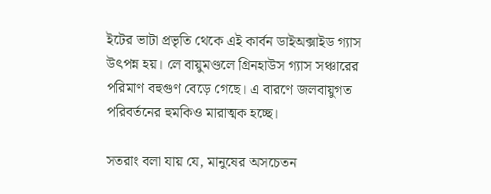ইটের ভাটা প্রভৃতি থেকে এই কার্বন ডাইঅক্সাইড গ্যাস উৎপন্ন হয়। লে বায়ুমণ্ডলে গ্রিনহাউস গ্যাস সঞ্চারের পরিমাণ বহুগুণ বেড়ে গেছে। এ বারণে জলবায়ুগত পরিবর্তনের হুমকিও মারাত্মক হচ্ছে।

সতরাং বলা যায় যে, মানুষের অসচেতন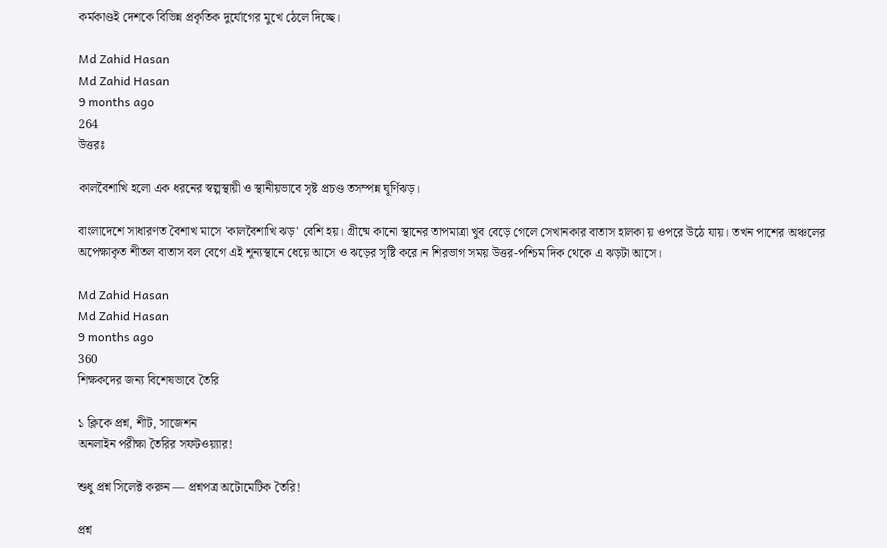কর্মকাণ্ডই দেশকে বিভিন্ন প্রকৃতিক দুর্যোগের মুখে ঠেলে দিচ্ছে।

Md Zahid Hasan
Md Zahid Hasan
9 months ago
264
উত্তরঃ

কালবৈশাখি হলো এক ধরনের স্বল্পস্থায়ী ও স্থানীয়ভাবে সৃষ্ট প্রচণ্ড তসম্পন্ন ঘূর্ণিঝড়।

বাংলাদেশে সাধারণত বৈশাখ মাসে 'কালবৈশাখি ঝড়' বেশি হয়। গ্রীষ্মে কানো স্থানের তাপমাত্রা খুব বেড়ে গেলে সেখানকার বাতাস হালকা য় ওপরে উঠে যায়। তখন পাশের অঞ্চলের অপেক্ষাকৃত শীতল বাতাস বল বেগে এই শূন্যস্থানে ধেয়ে আসে ও ঝড়ের সৃষ্টি করে।ন শিরভাগ সময় উত্তর-পশ্চিম দিক থেকে এ ঝড়টা আসে।

Md Zahid Hasan
Md Zahid Hasan
9 months ago
360
শিক্ষকদের জন্য বিশেষভাবে তৈরি

১ ক্লিকে প্রশ্ন, শীট, সাজেশন
অনলাইন পরীক্ষা তৈরির সফটওয়্যার!

শুধু প্রশ্ন সিলেক্ট করুন — প্রশ্নপত্র অটোমেটিক তৈরি!

প্রশ্ন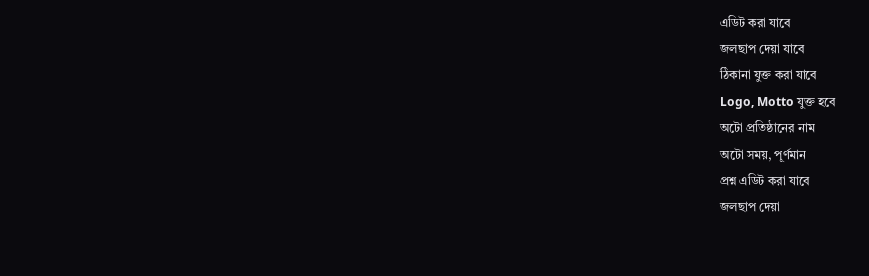এডিট করা যাবে
জলছাপ দেয়া যাবে
ঠিকানা যুক্ত করা যাবে
Logo, Motto যুক্ত হবে
অটো প্রতিষ্ঠানের নাম
অটো সময়, পূর্ণমান
প্রশ্ন এডিট করা যাবে
জলছাপ দেয়া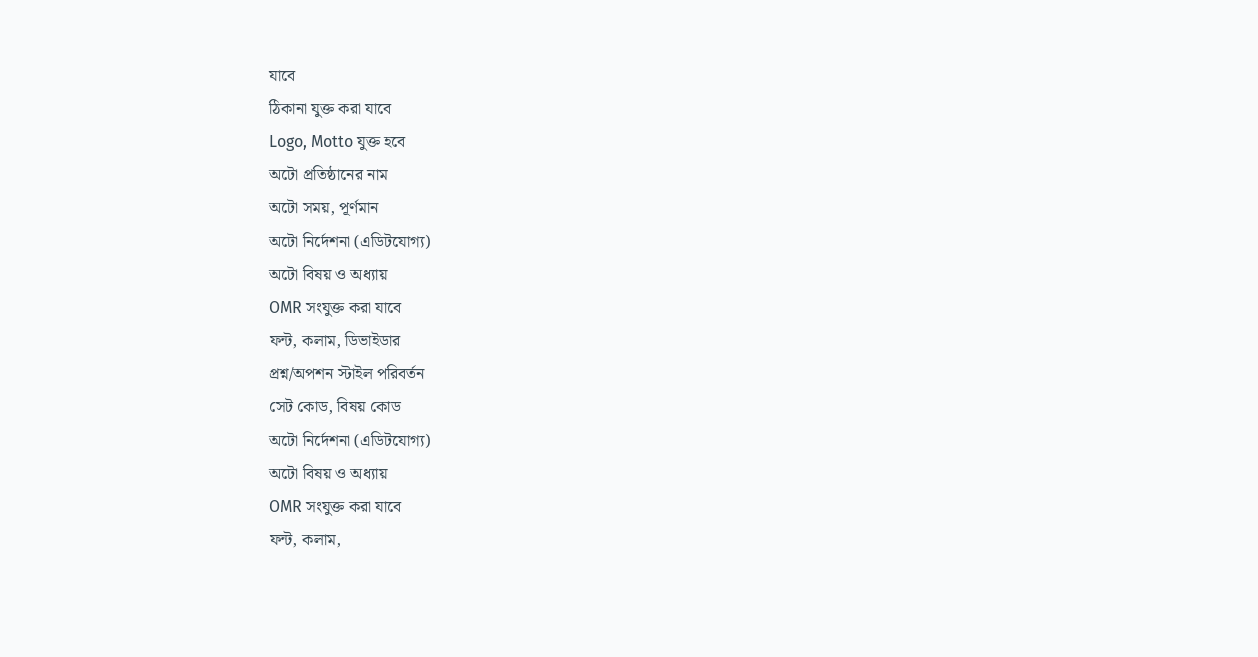যাবে
ঠিকানা যুক্ত করা যাবে
Logo, Motto যুক্ত হবে
অটো প্রতিষ্ঠানের নাম
অটো সময়, পূর্ণমান
অটো নির্দেশনা (এডিটযোগ্য)
অটো বিষয় ও অধ্যায়
OMR সংযুক্ত করা যাবে
ফন্ট, কলাম, ডিভাইডার
প্রশ্ন/অপশন স্টাইল পরিবর্তন
সেট কোড, বিষয় কোড
অটো নির্দেশনা (এডিটযোগ্য)
অটো বিষয় ও অধ্যায়
OMR সংযুক্ত করা যাবে
ফন্ট, কলাম,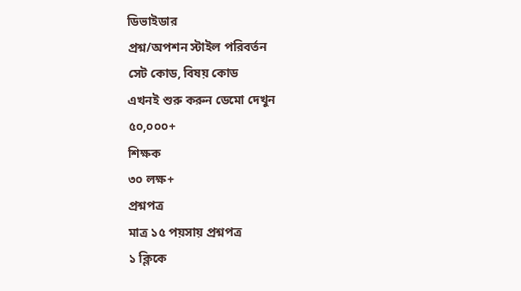ডিভাইডার
প্রশ্ন/অপশন স্টাইল পরিবর্তন
সেট কোড, বিষয় কোড
এখনই শুরু করুন ডেমো দেখুন
৫০,০০০+
শিক্ষক
৩০ লক্ষ+
প্রশ্নপত্র
মাত্র ১৫ পয়সায় প্রশ্নপত্র
১ ক্লিকে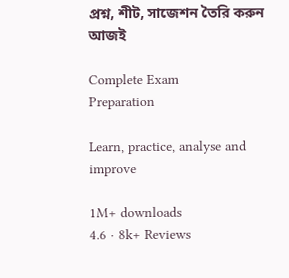প্রশ্ন, শীট, সাজেশন তৈরি করুন আজই

Complete Exam
Preparation

Learn, practice, analyse and improve

1M+ downloads
4.6 · 8k+ Reviews